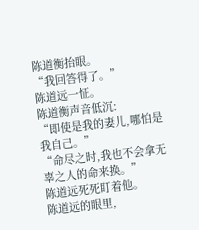陈道衡抬眼。
“我回答得了。”
陈道远一怔。
陈道衡声音低沉:
“即使是我的妻儿,哪怕是我自己。”
“命尽之时,我也不会拿无辜之人的命来换。”
陈道远死死盯着他。
陈道远的眼里,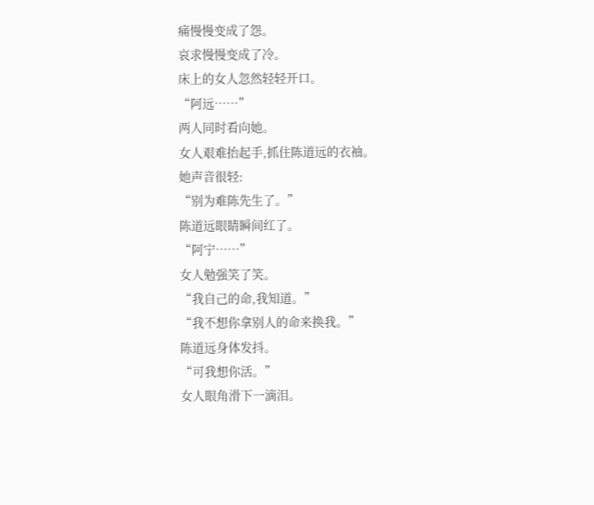痛慢慢变成了怨。
哀求慢慢变成了冷。
床上的女人忽然轻轻开口。
“阿远……”
两人同时看向她。
女人艰难抬起手,抓住陈道远的衣袖。
她声音很轻:
“别为难陈先生了。”
陈道远眼睛瞬间红了。
“阿宁……”
女人勉强笑了笑。
“我自己的命,我知道。”
“我不想你拿别人的命来换我。”
陈道远身体发抖。
“可我想你活。”
女人眼角滑下一滴泪。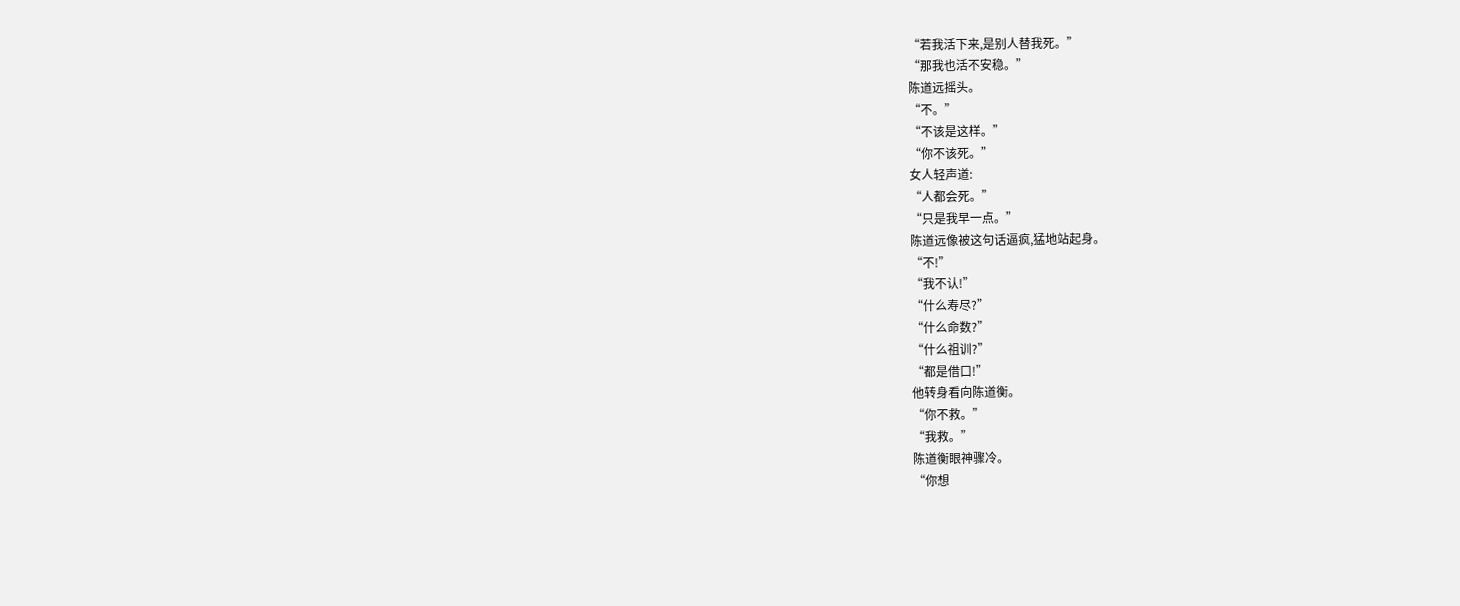“若我活下来,是别人替我死。”
“那我也活不安稳。”
陈道远摇头。
“不。”
“不该是这样。”
“你不该死。”
女人轻声道:
“人都会死。”
“只是我早一点。”
陈道远像被这句话逼疯,猛地站起身。
“不!”
“我不认!”
“什么寿尽?”
“什么命数?”
“什么祖训?”
“都是借口!”
他转身看向陈道衡。
“你不救。”
“我救。”
陈道衡眼神骤冷。
“你想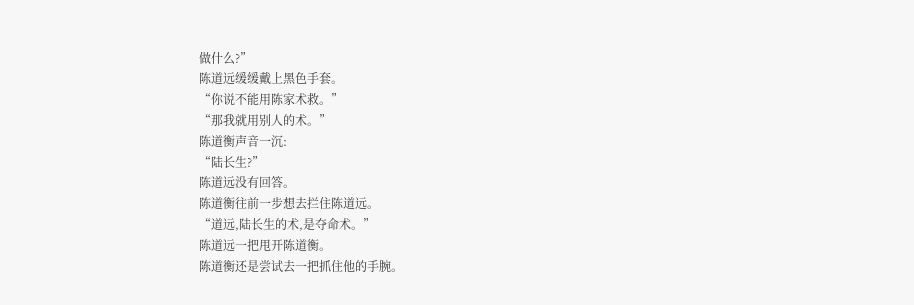做什么?”
陈道远缓缓戴上黑色手套。
“你说不能用陈家术救。”
“那我就用别人的术。”
陈道衡声音一沉:
“陆长生?”
陈道远没有回答。
陈道衡往前一步想去拦住陈道远。
“道远,陆长生的术,是夺命术。”
陈道远一把甩开陈道衡。
陈道衡还是尝试去一把抓住他的手腕。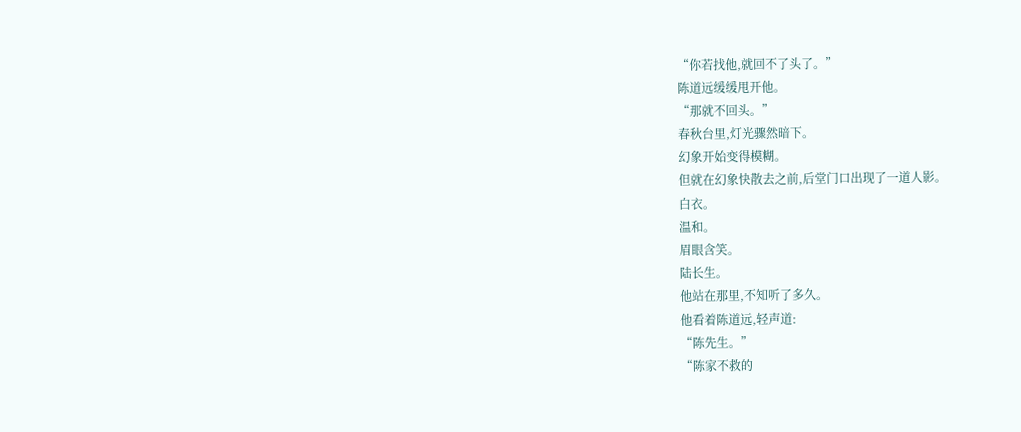“你若找他,就回不了头了。”
陈道远缓缓甩开他。
“那就不回头。”
春秋台里,灯光骤然暗下。
幻象开始变得模糊。
但就在幻象快散去之前,后堂门口出现了一道人影。
白衣。
温和。
眉眼含笑。
陆长生。
他站在那里,不知听了多久。
他看着陈道远,轻声道:
“陈先生。”
“陈家不救的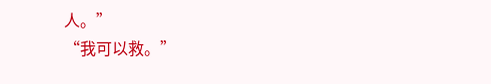人。”
“我可以救。”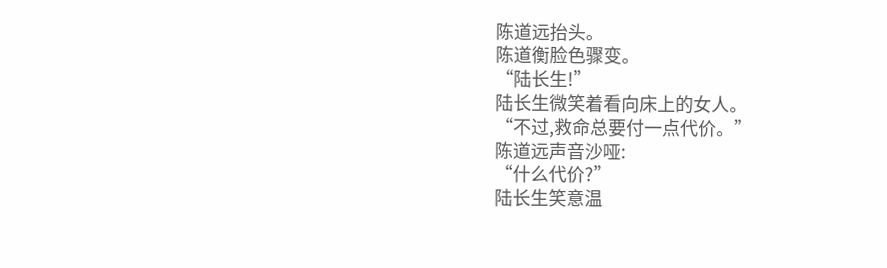陈道远抬头。
陈道衡脸色骤变。
“陆长生!”
陆长生微笑着看向床上的女人。
“不过,救命总要付一点代价。”
陈道远声音沙哑:
“什么代价?”
陆长生笑意温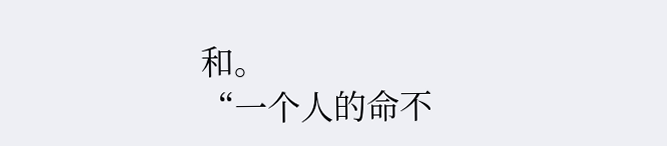和。
“一个人的命不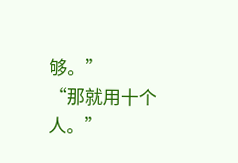够。”
“那就用十个人。”